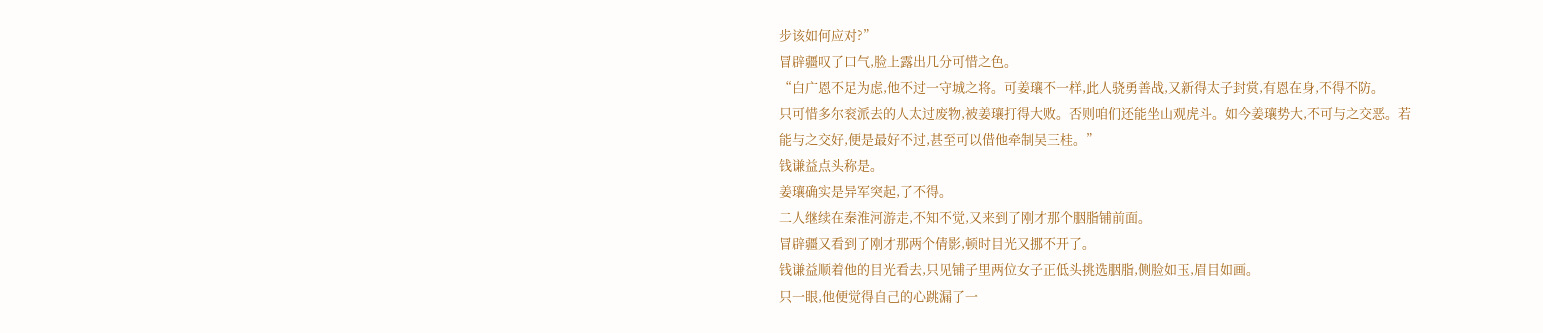步该如何应对?”
冒辟疆叹了口气,脸上露出几分可惜之色。
“白广恩不足为虑,他不过一守城之将。可姜瓖不一样,此人骁勇善战,又新得太子封赏,有恩在身,不得不防。
只可惜多尔衮派去的人太过废物,被姜瓖打得大败。否则咱们还能坐山观虎斗。如今姜瓖势大,不可与之交恶。若能与之交好,便是最好不过,甚至可以借他牵制吴三桂。”
钱谦益点头称是。
姜瓖确实是异军突起,了不得。
二人继续在秦淮河游走,不知不觉,又来到了刚才那个胭脂铺前面。
冒辟疆又看到了刚才那两个倩影,顿时目光又挪不开了。
钱谦益顺着他的目光看去,只见铺子里两位女子正低头挑选胭脂,侧脸如玉,眉目如画。
只一眼,他便觉得自己的心跳漏了一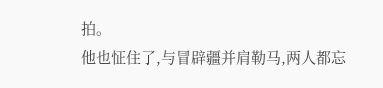拍。
他也怔住了,与冒辟疆并肩勒马,两人都忘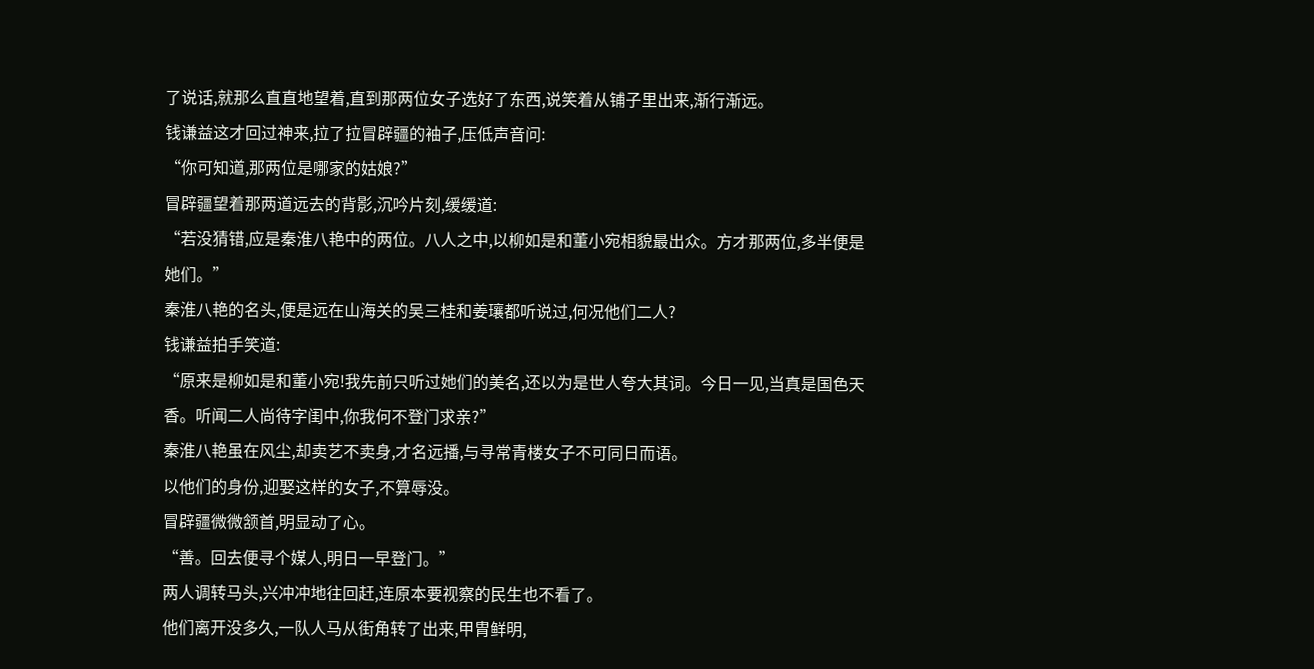了说话,就那么直直地望着,直到那两位女子选好了东西,说笑着从铺子里出来,渐行渐远。
钱谦益这才回过神来,拉了拉冒辟疆的袖子,压低声音问:
“你可知道,那两位是哪家的姑娘?”
冒辟疆望着那两道远去的背影,沉吟片刻,缓缓道:
“若没猜错,应是秦淮八艳中的两位。八人之中,以柳如是和董小宛相貌最出众。方才那两位,多半便是她们。”
秦淮八艳的名头,便是远在山海关的吴三桂和姜瓖都听说过,何况他们二人?
钱谦益拍手笑道:
“原来是柳如是和董小宛!我先前只听过她们的美名,还以为是世人夸大其词。今日一见,当真是国色天香。听闻二人尚待字闺中,你我何不登门求亲?”
秦淮八艳虽在风尘,却卖艺不卖身,才名远播,与寻常青楼女子不可同日而语。
以他们的身份,迎娶这样的女子,不算辱没。
冒辟疆微微颔首,明显动了心。
“善。回去便寻个媒人,明日一早登门。”
两人调转马头,兴冲冲地往回赶,连原本要视察的民生也不看了。
他们离开没多久,一队人马从街角转了出来,甲胄鲜明,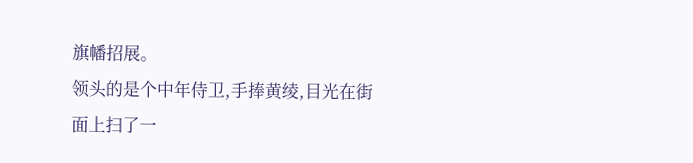旗幡招展。
领头的是个中年侍卫,手捧黄绫,目光在街面上扫了一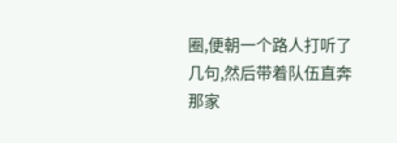圈,便朝一个路人打听了几句,然后带着队伍直奔那家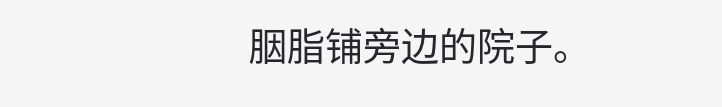胭脂铺旁边的院子。